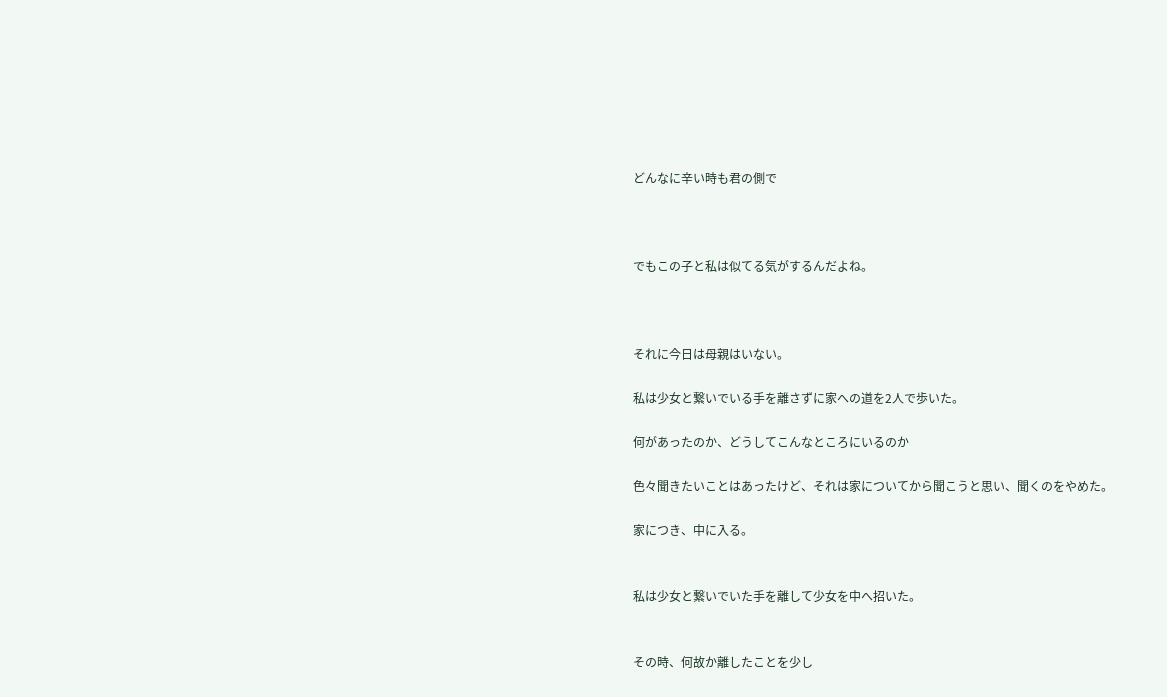どんなに辛い時も君の側で



でもこの子と私は似てる気がするんだよね。



それに今日は母親はいない。

私は少女と繋いでいる手を離さずに家への道を2人で歩いた。

何があったのか、どうしてこんなところにいるのか

色々聞きたいことはあったけど、それは家についてから聞こうと思い、聞くのをやめた。

家につき、中に入る。


私は少女と繋いでいた手を離して少女を中へ招いた。


その時、何故か離したことを少し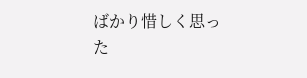ばかり惜しく思った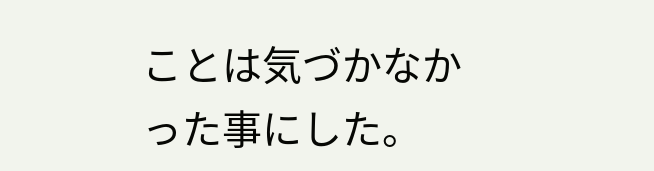ことは気づかなかった事にした。